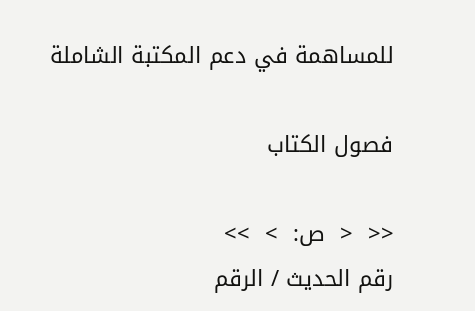للمساهمة في دعم المكتبة الشاملة

فصول الكتاب

<<  <  ص:  >  >>
رقم الحديث / الرقم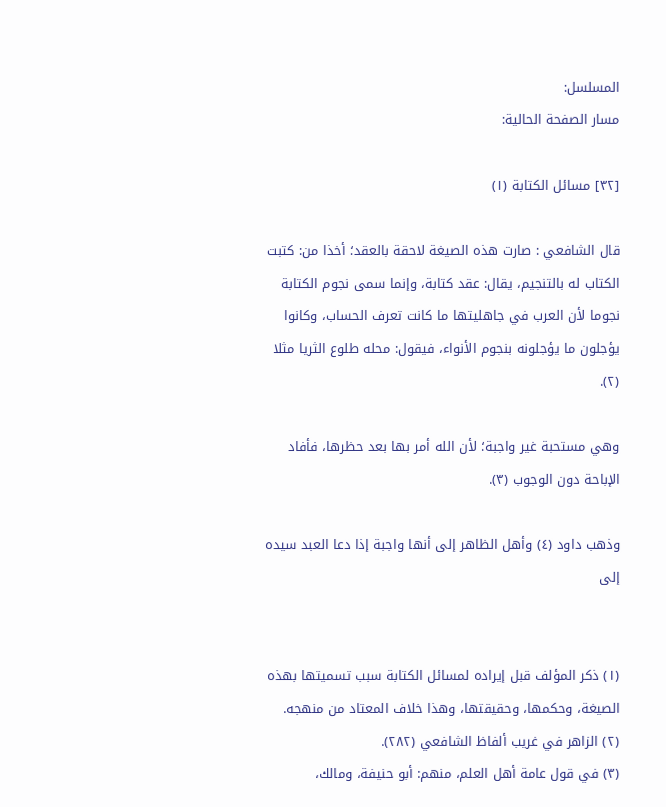المسلسل:
مسار الصفحة الحالية:

[٣٢] مسائل الكتابة (١)

قال الشافعي : صارت هذه الصيغة لاحقة بالعقد؛ أخذا من: كتبت الكتاب له بالتنجيم، يقال: عقد كتابة، وإنما سمى نجوم الكتابة نجوما لأن العرب في جاهليتها ما كانت تعرف الحساب، وكانوا يؤجلون ما يؤجلونه بنجوم الأنواء، فيقول: محله طلوع الثريا مثلا (٢).

وهي مستحبة غير واجبة؛ لأن الله أمر بها بعد حظرها، فأفاد الإباحة دون الوجوب (٣).

وذهب داود (٤) وأهل الظاهر إلى أنها واجبة إذا دعا العبد سيده إلى


(١) ذكر المؤلف قبل إيراده لمسائل الكتابة سبب تسميتها بهذه الصيغة، وحكمها، وحقيقتها، وهذا خلاف المعتاد من منهجه.
(٢) الزاهر في غريب ألفاظ الشافعي (٢٨٢).
(٣) في قول عامة أهل العلم، منهم: أبو حنيفة، ومالك،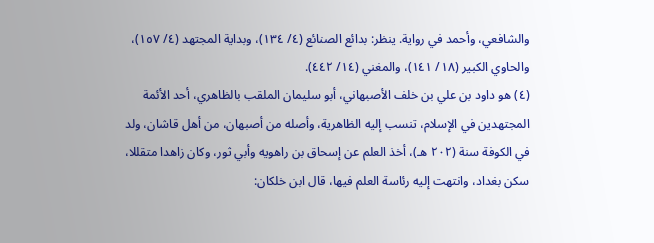والشافعي، وأحمد في رواية. ينظر: بدائع الصنائع (٤/ ١٣٤)، وبداية المجتهد (٤/ ١٥٧)، والحاوي الكبير (١٨/ ١٤١)، والمغني (١٤/ ٤٤٢).
(٤) هو داود بن علي بن خلف الأصبهاني، أبو سليمان الملقب بالظاهري، أحد الأئمة المجتهدين في الإسلام، تنسب إليه الظاهرية، وأصله من أصبهان، من أهل قاشان، ولد في الكوفة سنة (٢٠٢ هـ)، أخذ العلم عن إسحاق بن راهويه وأبي ثور، وكان زاهدا متقللا، سكن بغداد، وانتهت إليه رئاسة العلم فيها، قال ابن خلكان: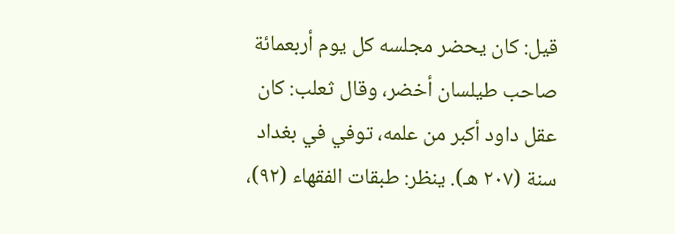قيل: كان يحضر مجلسه كل يوم أربعمائة صاحب طيلسان أخضر، وقال ثعلب: كان عقل داود أكبر من علمه، توفي في بغداد سنة (٢٠٧ هـ). ينظر: طبقات الفقهاء (٩٢)،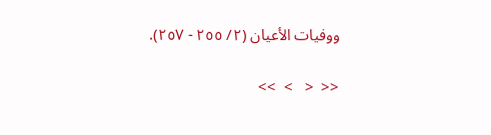ووفيات الأعيان (٢/ ٢٥٥ - ٢٥٧).

<<  <   >  >>